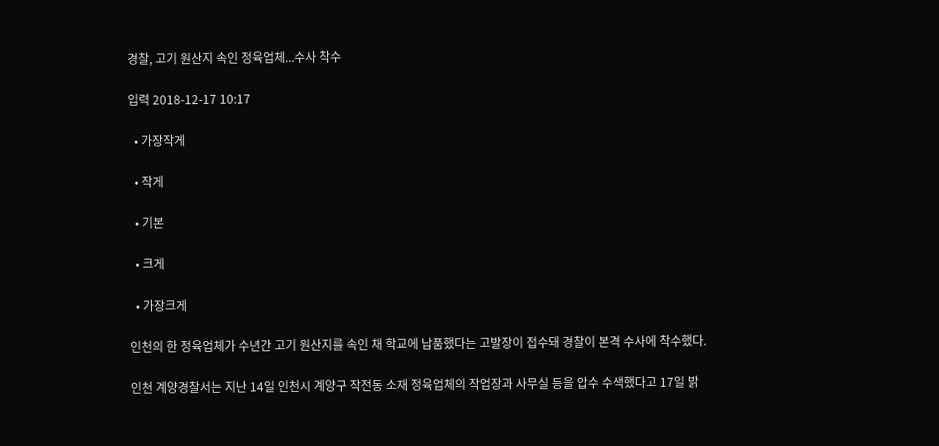경찰, 고기 원산지 속인 정육업체...수사 착수

입력 2018-12-17 10:17

  • 가장작게

  • 작게

  • 기본

  • 크게

  • 가장크게

인천의 한 정육업체가 수년간 고기 원산지를 속인 채 학교에 납품했다는 고발장이 접수돼 경찰이 본격 수사에 착수했다.

인천 계양경찰서는 지난 14일 인천시 계양구 작전동 소재 정육업체의 작업장과 사무실 등을 압수 수색했다고 17일 밝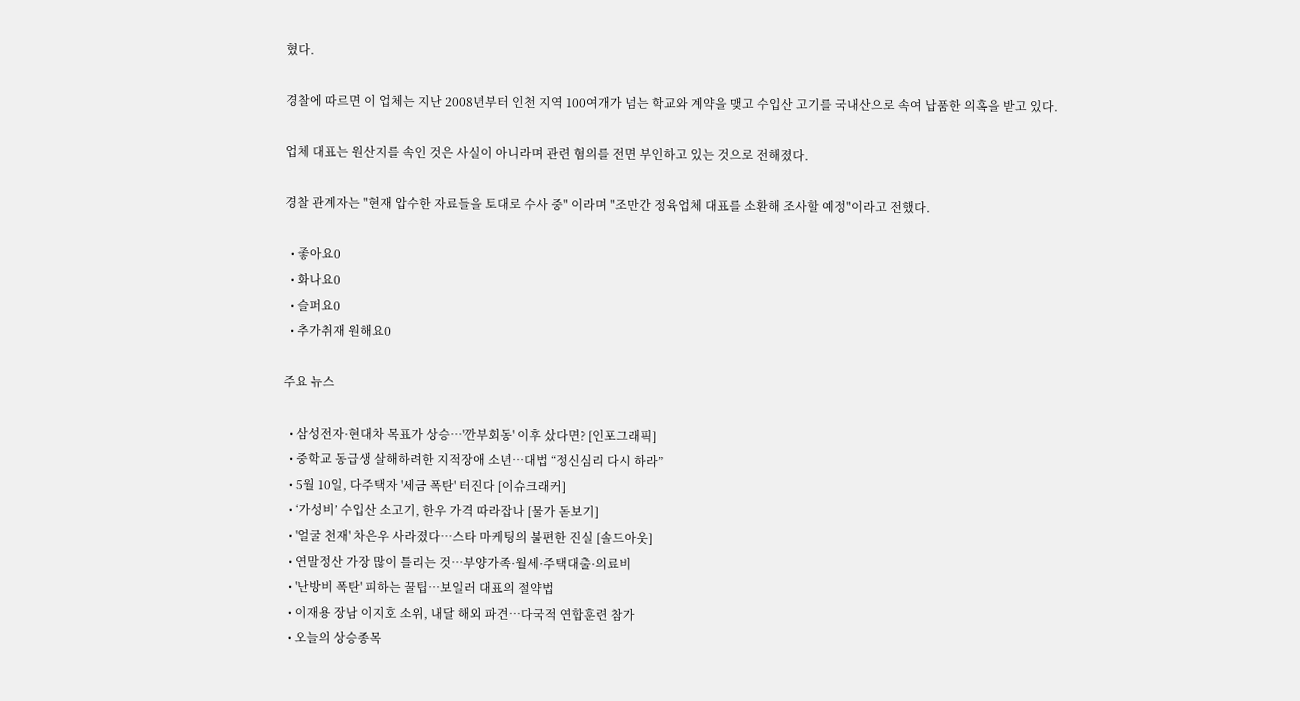혔다.

경찰에 따르면 이 업체는 지난 2008년부터 인천 지역 100여개가 넘는 학교와 계약을 맺고 수입산 고기를 국내산으로 속여 납품한 의혹을 받고 있다.

업체 대표는 원산지를 속인 것은 사실이 아니라며 관련 혐의를 전면 부인하고 있는 것으로 전해졌다.

경찰 관계자는 "현재 압수한 자료들을 토대로 수사 중" 이라며 "조만간 정육업체 대표를 소환해 조사할 예정"이라고 전했다.

  • 좋아요0
  • 화나요0
  • 슬퍼요0
  • 추가취재 원해요0

주요 뉴스

  • 삼성전자·현대차 목표가 상승…'깐부회동' 이후 샀다면? [인포그래픽]
  • 중학교 동급생 살해하려한 지적장애 소년…대법 “정신심리 다시 하라”
  • 5월 10일, 다주택자 '세금 폭탄' 터진다 [이슈크래커]
  • ‘가성비’ 수입산 소고기, 한우 가격 따라잡나 [물가 돋보기]
  • '얼굴 천재' 차은우 사라졌다⋯스타 마케팅의 불편한 진실 [솔드아웃]
  • 연말정산 가장 많이 틀리는 것⋯부양가족·월세·주택대출·의료비
  • '난방비 폭탄' 피하는 꿀팁…보일러 대표의 절약법
  • 이재용 장남 이지호 소위, 내달 해외 파견…다국적 연합훈련 참가
  • 오늘의 상승종목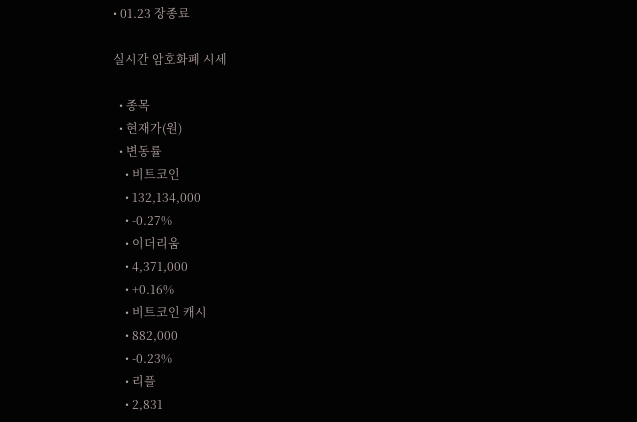• 01.23 장종료

실시간 암호화폐 시세

  • 종목
  • 현재가(원)
  • 변동률
    • 비트코인
    • 132,134,000
    • -0.27%
    • 이더리움
    • 4,371,000
    • +0.16%
    • 비트코인 캐시
    • 882,000
    • -0.23%
    • 리플
    • 2,831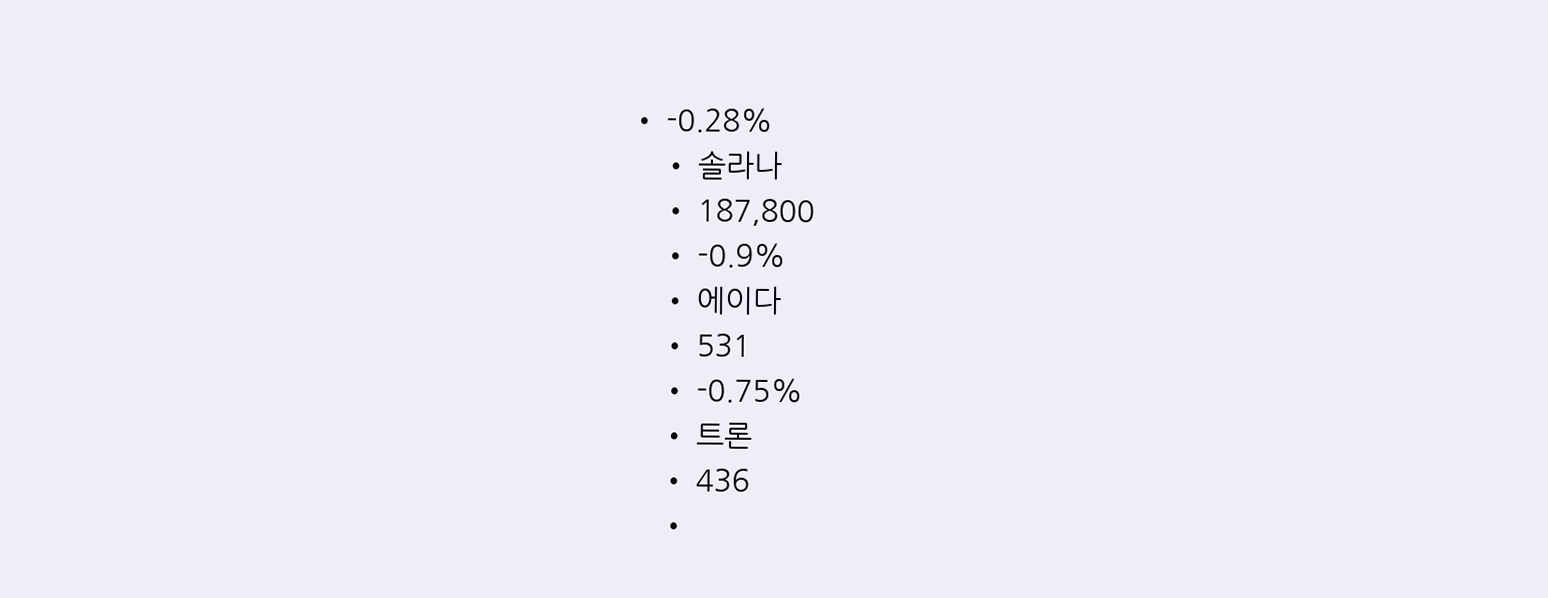• -0.28%
    • 솔라나
    • 187,800
    • -0.9%
    • 에이다
    • 531
    • -0.75%
    • 트론
    • 436
    •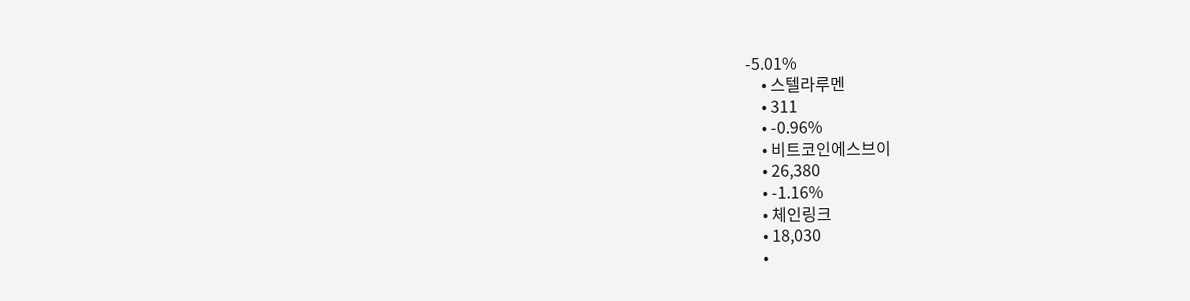-5.01%
    • 스텔라루멘
    • 311
    • -0.96%
    • 비트코인에스브이
    • 26,380
    • -1.16%
    • 체인링크
    • 18,030
    •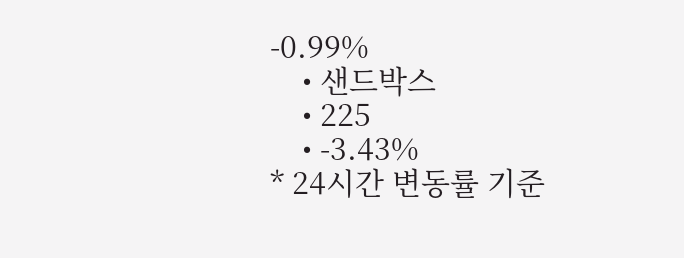-0.99%
    • 샌드박스
    • 225
    • -3.43%
* 24시간 변동률 기준